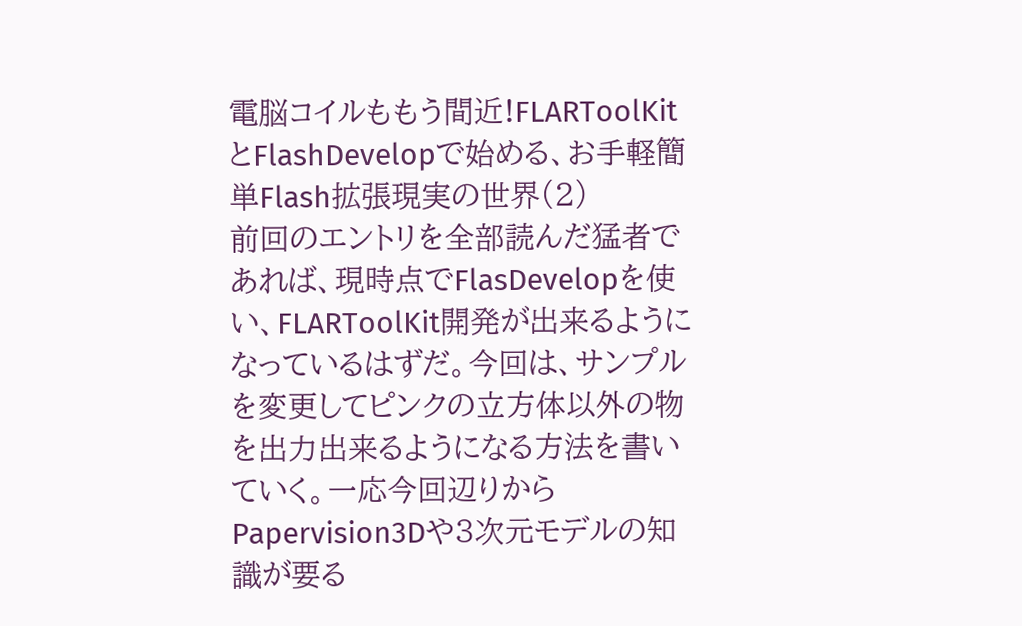電脳コイルももう間近!FLARToolKitとFlashDevelopで始める、お手軽簡単Flash拡張現実の世界(2)
前回のエントリを全部読んだ猛者であれば、現時点でFlasDevelopを使い、FLARToolKit開発が出来るようになっているはずだ。今回は、サンプルを変更してピンクの立方体以外の物を出力出来るようになる方法を書いていく。一応今回辺りからPapervision3Dや3次元モデルの知識が要る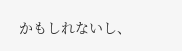かもしれないし、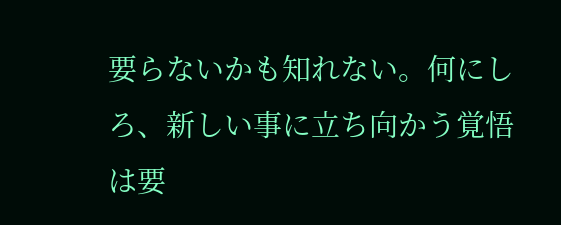要らないかも知れない。何にしろ、新しい事に立ち向かう覚悟は要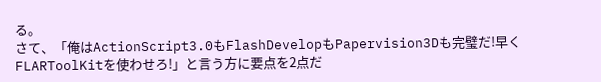る。
さて、「俺はActionScript3.0もFlashDevelopもPapervision3Dも完璧だ!早くFLARToolKitを使わせろ!」と言う方に要点を2点だ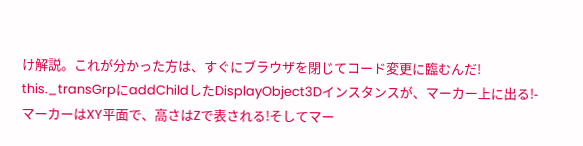け解説。これが分かった方は、すぐにブラウザを閉じてコード変更に臨むんだ!
this._transGrpにaddChildしたDisplayObject3Dインスタンスが、マーカー上に出る!- マーカーはXY平面で、高さはZで表される!そしてマー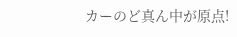カーのど真ん中が原点!